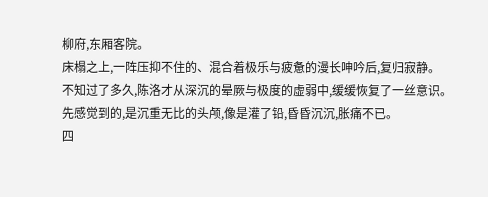柳府,东厢客院。
床榻之上,一阵压抑不住的、混合着极乐与疲惫的漫长呻吟后,复归寂静。
不知过了多久,陈洛才从深沉的晕厥与极度的虚弱中,缓缓恢复了一丝意识。
先感觉到的,是沉重无比的头颅,像是灌了铅,昏昏沉沉,胀痛不已。
四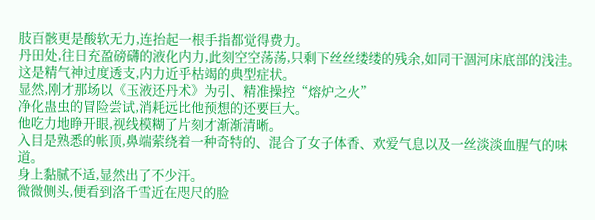肢百骸更是酸软无力,连抬起一根手指都觉得费力。
丹田处,往日充盈磅礴的液化内力,此刻空空荡荡,只剩下丝丝缕缕的残余,如同干涸河床底部的浅洼。
这是精气神过度透支,内力近乎枯竭的典型症状。
显然,刚才那场以《玉液还丹术》为引、精准操控“熔炉之火”
净化蛊虫的冒险尝试,消耗远比他预想的还要巨大。
他吃力地睁开眼,视线模糊了片刻才渐渐清晰。
入目是熟悉的帐顶,鼻端萦绕着一种奇特的、混合了女子体香、欢爱气息以及一丝淡淡血腥气的味道。
身上黏腻不适,显然出了不少汗。
微微侧头,便看到洛千雪近在咫尺的脸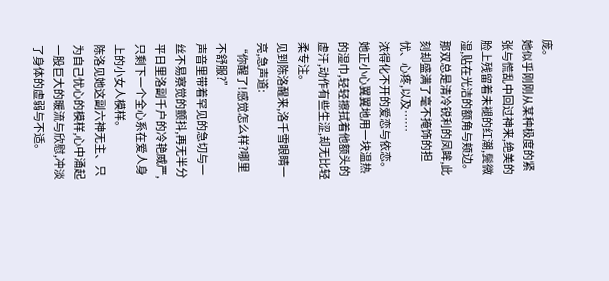庞。
她似乎刚刚从某种极度的紧张与慌乱中回过神来,绝美的脸上残留着未褪的红潮,鬓微湿,贴在光洁的额角与颊边。
那双总是清冷锐利的凤眸,此刻却盛满了毫不掩饰的担忧、心疼,以及……
浓得化不开的爱恋与依恋。
她正小心翼翼地用一块温热的湿巾,轻轻擦拭着他额头的虚汗,动作有些生涩,却无比轻柔专注。
见到陈洛醒来,洛千雪眼睛一亮,急声道:
“你醒了!感觉怎么样?哪里不舒服?”
声音里带着罕见的急切与一丝不易察觉的颤抖,再无半分平日里洛副千户的冷艳威严,只剩下一个全心系在爱人身上的小女人模样。
陈洛见她这副六神无主、只为自己忧心的模样,心中涌起一股巨大的暖流与欣慰,冲淡了身体的虚弱与不适。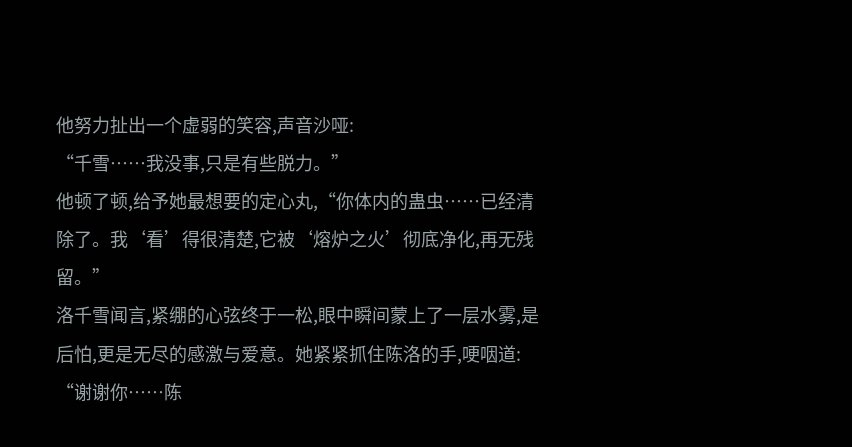他努力扯出一个虚弱的笑容,声音沙哑:
“千雪……我没事,只是有些脱力。”
他顿了顿,给予她最想要的定心丸,“你体内的蛊虫……已经清除了。我‘看’得很清楚,它被‘熔炉之火’彻底净化,再无残留。”
洛千雪闻言,紧绷的心弦终于一松,眼中瞬间蒙上了一层水雾,是后怕,更是无尽的感激与爱意。她紧紧抓住陈洛的手,哽咽道:
“谢谢你……陈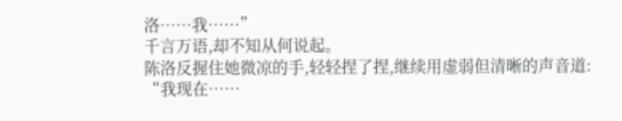洛……我……”
千言万语,却不知从何说起。
陈洛反握住她微凉的手,轻轻捏了捏,继续用虚弱但清晰的声音道:
“我现在……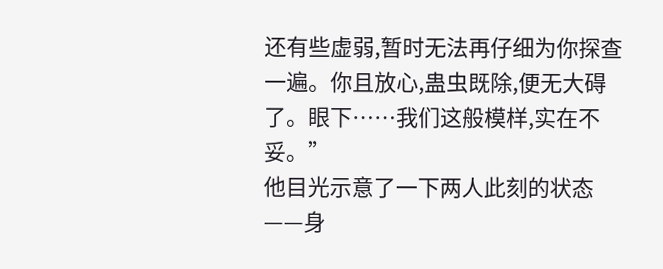还有些虚弱,暂时无法再仔细为你探查一遍。你且放心,蛊虫既除,便无大碍了。眼下……我们这般模样,实在不妥。”
他目光示意了一下两人此刻的状态——身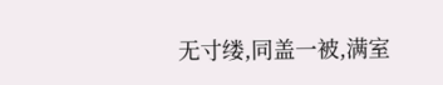无寸缕,同盖一被,满室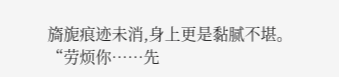旖旎痕迹未消,身上更是黏腻不堪。
“劳烦你……先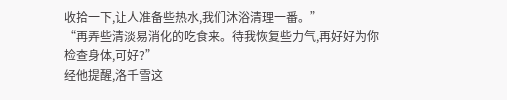收拾一下,让人准备些热水,我们沐浴清理一番。”
“再弄些清淡易消化的吃食来。待我恢复些力气,再好好为你检查身体,可好?”
经他提醒,洛千雪这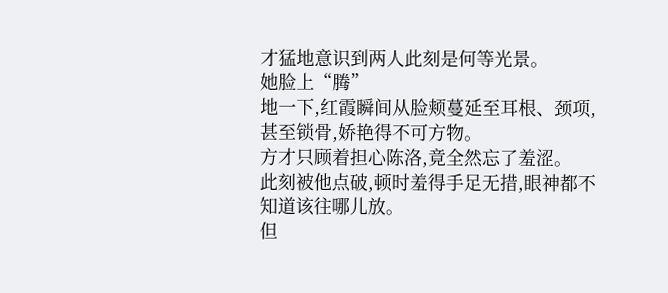才猛地意识到两人此刻是何等光景。
她脸上“腾”
地一下,红霞瞬间从脸颊蔓延至耳根、颈项,甚至锁骨,娇艳得不可方物。
方才只顾着担心陈洛,竟全然忘了羞涩。
此刻被他点破,顿时羞得手足无措,眼神都不知道该往哪儿放。
但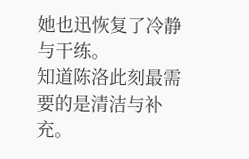她也迅恢复了冷静与干练。
知道陈洛此刻最需要的是清洁与补充。